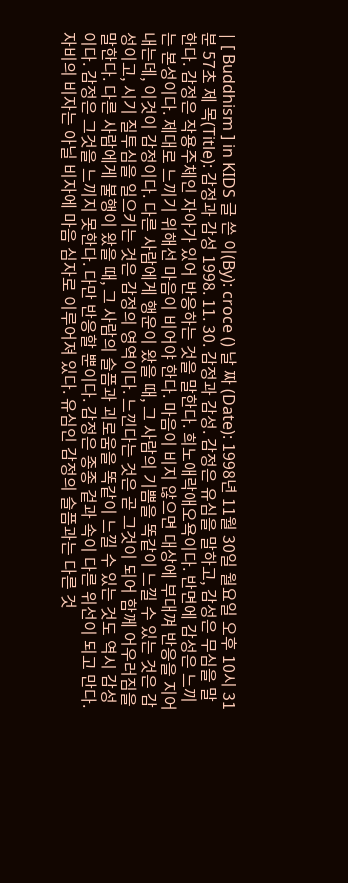| [ Buddhism ] in KIDS 글 쓴 이(By): croce () 날 짜 (Date): 1998년 11월 30일 월요일 오후 10시 31분 57초 제 목(Title): 감정과 감성 1998. 11. 30. 감정과 감성. 감정은 유심을 말하고, 감성은 무심을 말한다. 감정은 작용주체인 자아가 있어 반응하는 것을 말한다. 희노애락애오욕이다. 반면에 감성은 느끼는 본성이다. 제대로 느끼기 위해선 마음이 비어야 한다. 마음이 비지 않으면 대상에 부대껴 반응을 지어 내는데, 이것이 감정이다. 다른 사람에게 행운이 왔을 때, 그 사람의 기쁨을 똑같이 느낄 수 있는 것은 감성이고, 시기 질투심을 일으키는 것은 감정의 영역이다. 느낀다는 것은 곧 그것이 되어 함께 어우러짐을 말한다. 다른 사람에게 불행이 왔을 때, 그 사람의 슬픔과 괴로움을 똑같이 느낄 수 있는 것도 역시 감성이다. 감정은 그것을 느끼지 못한다. 다만 반응할 뿐이다. 감정은 종종 겉과 속이 다른 위선이 되고 만다. 자비의 비자는 아닐 비자에 마음 심자로 이루어져 있다. 유심인 감정의 슬픔과는 다른 것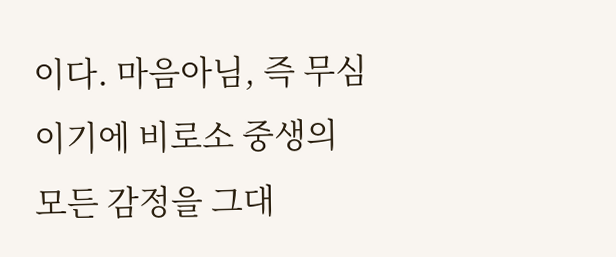이다. 마음아님, 즉 무심이기에 비로소 중생의 모든 감정을 그대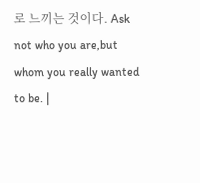로 느끼는 것이다. Ask not who you are,but whom you really wanted to be. |